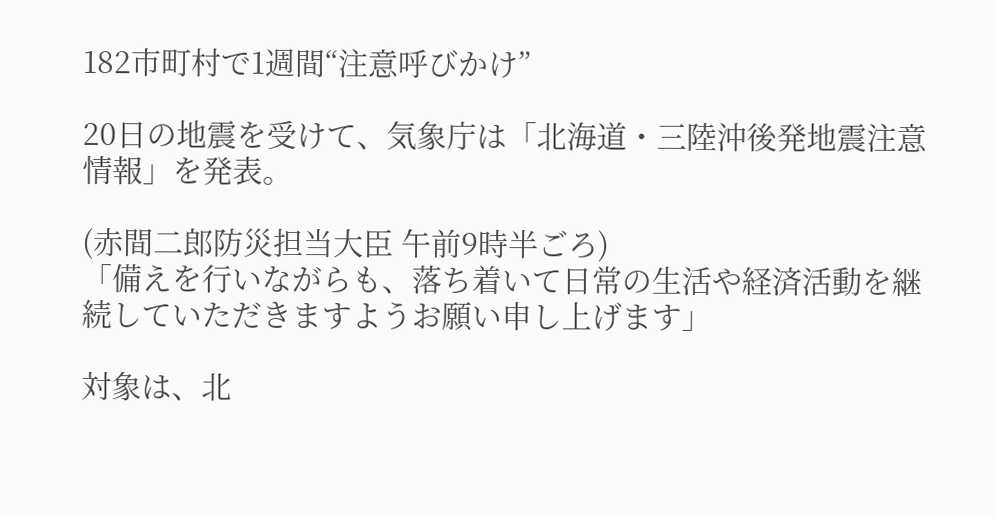182市町村で1週間“注意呼びかけ”

20日の地震を受けて、気象庁は「北海道・三陸沖後発地震注意情報」を発表。

(赤間二郎防災担当大臣 午前9時半ごろ)
「備えを行いながらも、落ち着いて日常の生活や経済活動を継続していただきますようお願い申し上げます」

対象は、北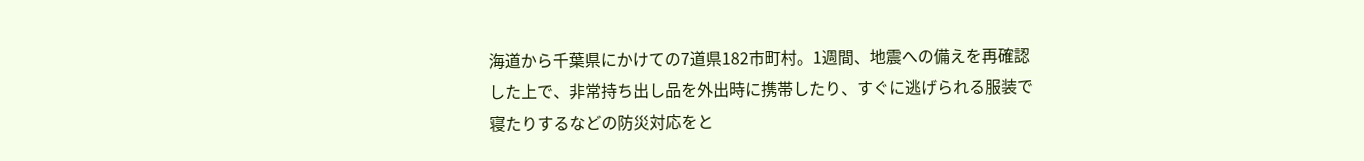海道から千葉県にかけての7道県182市町村。1週間、地震への備えを再確認した上で、非常持ち出し品を外出時に携帯したり、すぐに逃げられる服装で寝たりするなどの防災対応をと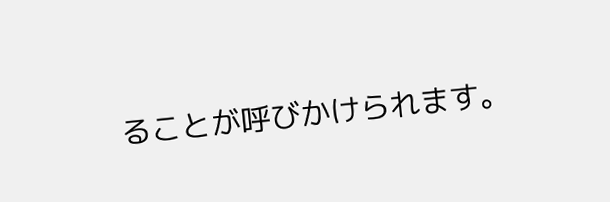ることが呼びかけられます。